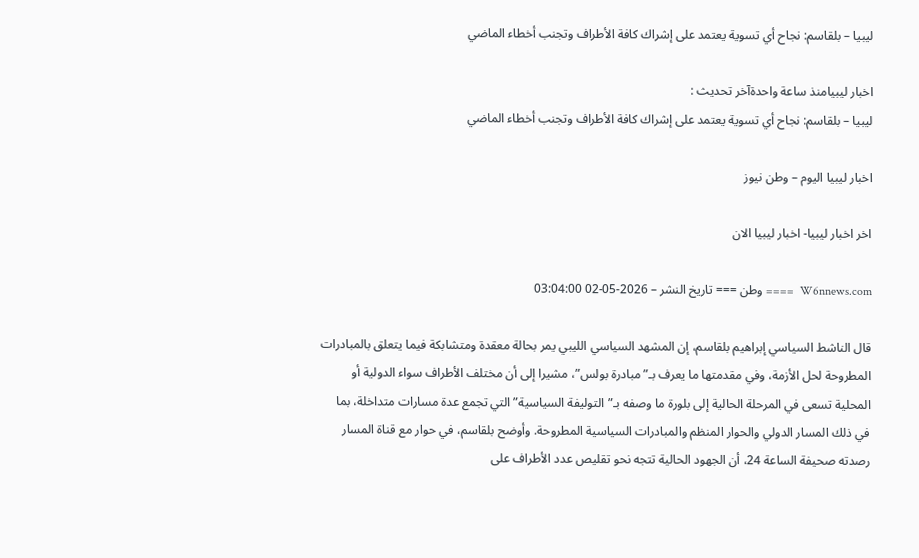ليبيا – بلقاسم: نجاح أي تسوية يعتمد على إشراك كافة الأطراف وتجنب أخطاء الماضي

اخبار ليبيامنذ ساعة واحدةآخر تحديث :
ليبيا – بلقاسم: نجاح أي تسوية يعتمد على إشراك كافة الأطراف وتجنب أخطاء الماضي

اخبار ليبيا اليوم – وطن نيوز

اخر اخبار ليبيا- اخبار ليبيا الان

W6nnews.com  ==== وطن === تاريخ النشر – 2026-05-02 03:04:00

قال الناشط السياسي إبراهيم بلقاسم، إن المشهد السياسي الليبي يمر بحالة معقدة ومتشابكة فيما يتعلق بالمبادرات المطروحة لحل الأزمة، وفي مقدمتها ما يعرف بـ”مبادرة بولس”، مشيرا إلى أن مختلف الأطراف سواء الدولية أو المحلية تسعى في المرحلة الحالية إلى بلورة ما وصفه بـ”التوليفة السياسية” التي تجمع عدة مسارات متداخلة، بما في ذلك المسار الدولي والحوار المنظم والمبادرات السياسية المطروحة. وأوضح بلقاسم، في حوار مع قناة المسار رصدته صحيفة الساعة 24، أن الجهود الحالية تتجه نحو تقليص عدد الأطراف على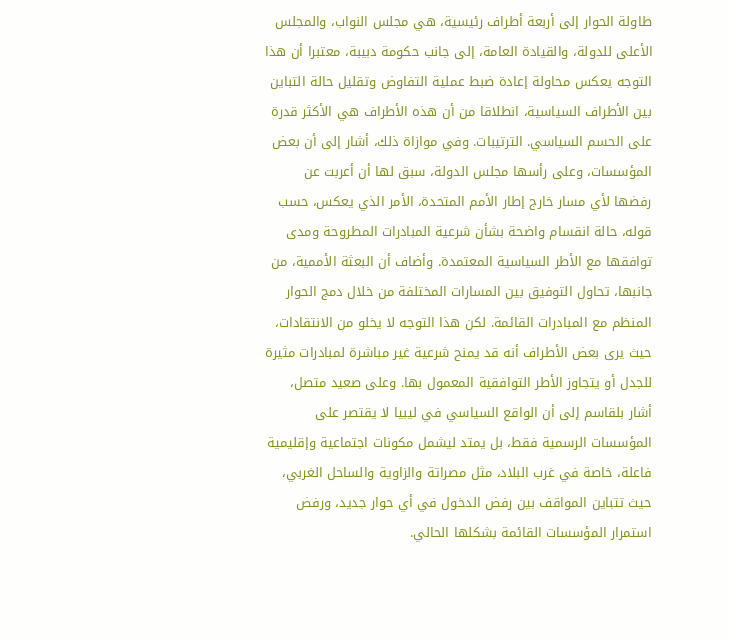طاولة الحوار إلى أربعة أطراف رئيسية، هي مجلس النواب، والمجلس الأعلى للدولة، والقيادة العامة، إلى جانب حكومة دبيبة، معتبرا أن هذا التوجه يعكس محاولة إعادة ضبط عملية التفاوض وتقليل حالة التباين بين الأطراف السياسية، انطلاقا من أن هذه الأطراف هي الأكثر قدرة على الحسم السياسي. الترتيبات. وفي موازاة ذلك، أشار إلى أن بعض المؤسسات، وعلى رأسها مجلس الدولة، سبق لها أن أعربت عن رفضها لأي مسار خارج إطار الأمم المتحدة، الأمر الذي يعكس، حسب قوله، حالة انقسام واضحة بشأن شرعية المبادرات المطروحة ومدى توافقها مع الأطر السياسية المعتمدة. وأضاف أن البعثة الأممية، من جانبها، تحاول التوفيق بين المسارات المختلفة من خلال دمج الحوار المنظم مع المبادرات القائمة. لكن هذا التوجه لا يخلو من الانتقادات، حيث يرى بعض الأطراف أنه قد يمنح شرعية غير مباشرة لمبادرات مثيرة للجدل أو يتجاوز الأطر التوافقية المعمول بها. وعلى صعيد متصل، أشار بلقاسم إلى أن الواقع السياسي في ليبيا لا يقتصر على المؤسسات الرسمية فقط، بل يمتد ليشمل مكونات اجتماعية وإقليمية فاعلة، خاصة في غرب البلاد، مثل مصراتة والزاوية والساحل الغربي، حيث تتباين المواقف بين رفض الدخول في أي حوار جديد، ورفض استمرار المؤسسات القائمة بشكلها الحالي.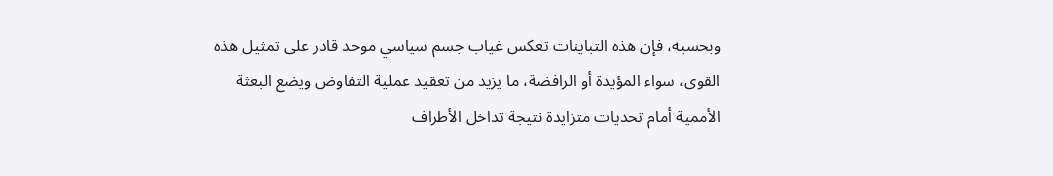وبحسبه، فإن هذه التباينات تعكس غياب جسم سياسي موحد قادر على تمثيل هذه القوى، سواء المؤيدة أو الرافضة، ما يزيد من تعقيد عملية التفاوض ويضع البعثة الأممية أمام تحديات متزايدة نتيجة تداخل الأطراف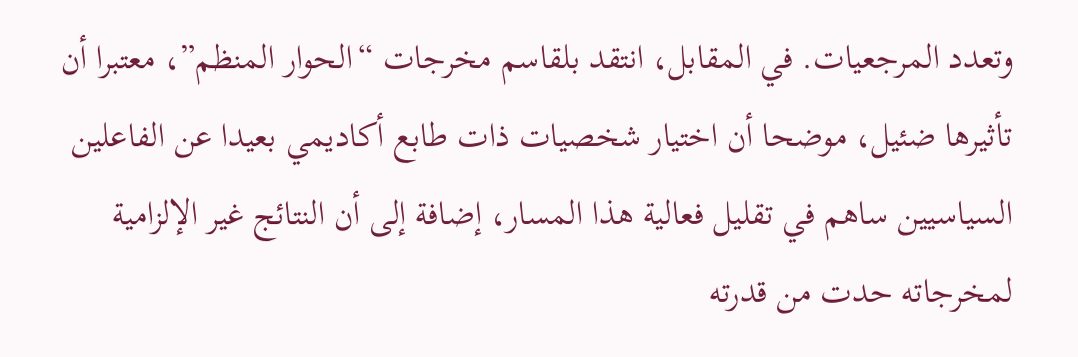وتعدد المرجعيات. في المقابل، انتقد بلقاسم مخرجات “الحوار المنظم”، معتبرا أن تأثيرها ضئيل، موضحا أن اختيار شخصيات ذات طابع أكاديمي بعيدا عن الفاعلين السياسيين ساهم في تقليل فعالية هذا المسار، إضافة إلى أن النتائج غير الإلزامية لمخرجاته حدت من قدرته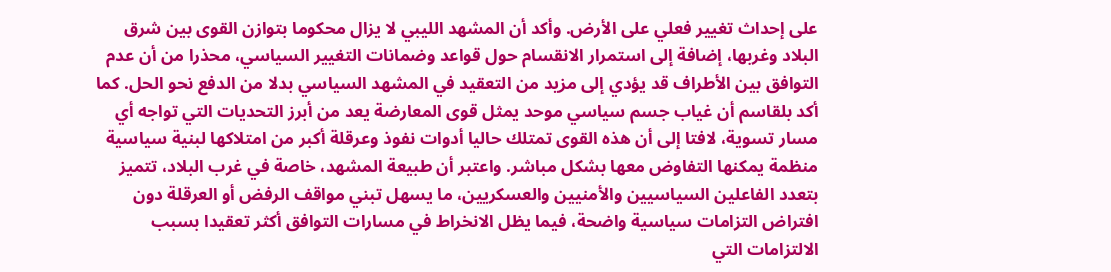على إحداث تغيير فعلي على الأرض. وأكد أن المشهد الليبي لا يزال محكوما بتوازن القوى بين شرق البلاد وغربها، إضافة إلى استمرار الانقسام حول قواعد وضمانات التغيير السياسي، محذرا من أن عدم التوافق بين الأطراف قد يؤدي إلى مزيد من التعقيد في المشهد السياسي بدلا من الدفع نحو الحل. كما أكد بلقاسم أن غياب جسم سياسي موحد يمثل قوى المعارضة يعد من أبرز التحديات التي تواجه أي مسار تسوية، لافتا إلى أن هذه القوى تمتلك حاليا أدوات نفوذ وعرقلة أكبر من امتلاكها لبنية سياسية منظمة يمكنها التفاوض معها بشكل مباشر. واعتبر أن طبيعة المشهد، خاصة في غرب البلاد، تتميز بتعدد الفاعلين السياسيين والأمنيين والعسكريين، ما يسهل تبني مواقف الرفض أو العرقلة دون افتراض التزامات سياسية واضحة، فيما يظل الانخراط في مسارات التوافق أكثر تعقيدا بسبب الالتزامات التي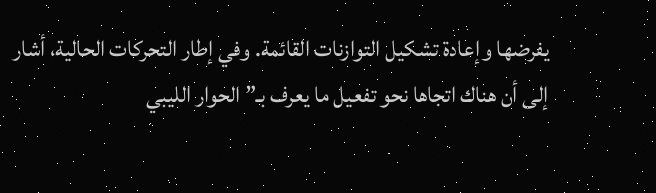يفرضها وإعادة تشكيل التوازنات القائمة. وفي إطار التحركات الحالية، أشار إلى أن هناك اتجاها نحو تفعيل ما يعرف بـ”الحوار الليبي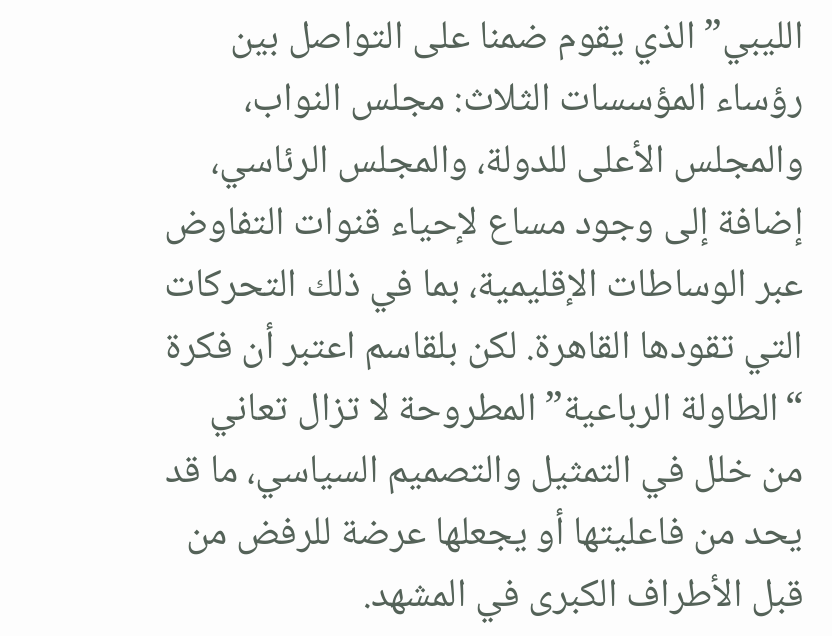الليبي” الذي يقوم ضمنا على التواصل بين رؤساء المؤسسات الثلاث: مجلس النواب، والمجلس الأعلى للدولة، والمجلس الرئاسي، إضافة إلى وجود مساع لإحياء قنوات التفاوض عبر الوساطات الإقليمية، بما في ذلك التحركات التي تقودها القاهرة. لكن بلقاسم اعتبر أن فكرة “الطاولة الرباعية” المطروحة لا تزال تعاني من خلل في التمثيل والتصميم السياسي، ما قد يحد من فاعليتها أو يجعلها عرضة للرفض من قبل الأطراف الكبرى في المشهد.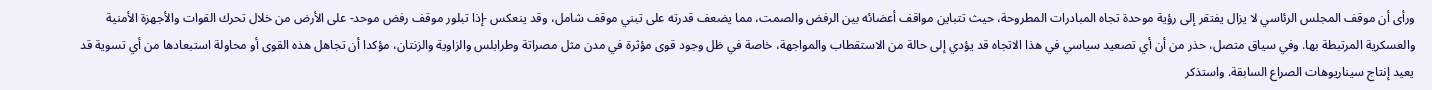ورأى أن موقف المجلس الرئاسي لا يزال يفتقر إلى رؤية موحدة تجاه المبادرات المطروحة، حيث تتباين مواقف أعضائه بين الرفض والصمت، مما يضعف قدرته على تبني موقف شامل، وقد ينعكس -إذا تبلور موقف رفض موحد- على الأرض من خلال تحرك القوات والأجهزة الأمنية والعسكرية المرتبطة بها. وفي سياق متصل، حذر من أن أي تصعيد سياسي في هذا الاتجاه قد يؤدي إلى حالة من الاستقطاب والمواجهة، خاصة في ظل وجود قوى مؤثرة في مدن مثل مصراتة وطرابلس والزاوية والزنتان، مؤكدا أن تجاهل هذه القوى أو محاولة استبعادها من أي تسوية قد يعيد إنتاج سيناريوهات الصراع السابقة. واستذكر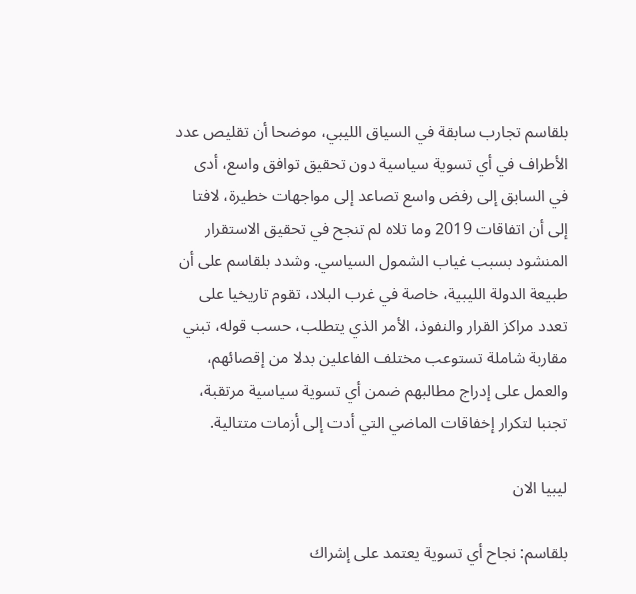بلقاسم تجارب سابقة في السياق الليبي، موضحا أن تقليص عدد الأطراف في أي تسوية سياسية دون تحقيق توافق واسع، أدى في السابق إلى رفض واسع تصاعد إلى مواجهات خطيرة، لافتا إلى أن اتفاقات 2019 وما تلاه لم تنجح في تحقيق الاستقرار المنشود بسبب غياب الشمول السياسي. وشدد بلقاسم على أن طبيعة الدولة الليبية، خاصة في غرب البلاد، تقوم تاريخيا على تعدد مراكز القرار والنفوذ، الأمر الذي يتطلب، حسب قوله، تبني مقاربة شاملة تستوعب مختلف الفاعلين بدلا من إقصائهم، والعمل على إدراج مطالبهم ضمن أي تسوية سياسية مرتقبة، تجنبا لتكرار إخفاقات الماضي التي أدت إلى أزمات متتالية.

ليبيا الان

بلقاسم: نجاح أي تسوية يعتمد على إشراك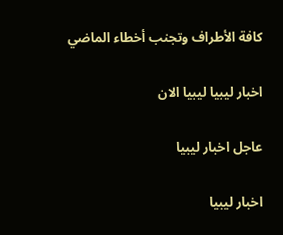كافة الأطراف وتجنب أخطاء الماضي

اخبار ليبيا ليبيا الان

عاجل اخبار ليبيا

اخبار ليبيا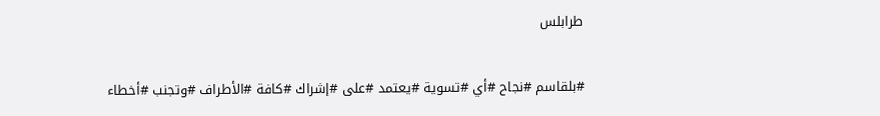طرابلس

#بلقاسم #نجاح #أي #تسوية #يعتمد #على #إشراك #كافة #الأطراف #وتجنب #أخطاء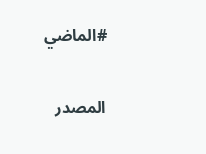#الماضي

المصدر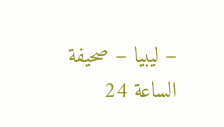– ليبيا – صحيفة الساعة 24